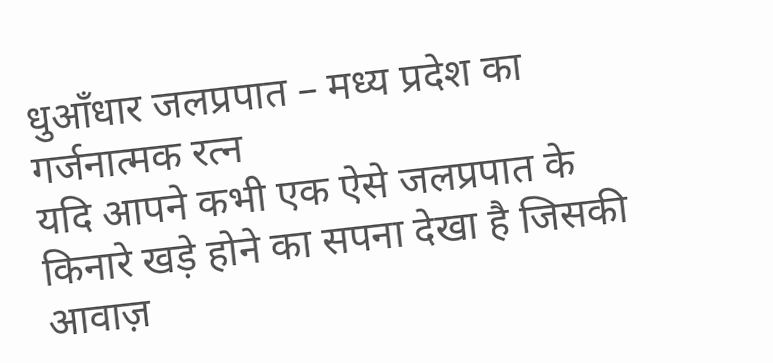धुआँधार जलप्रपात – मध्य प्रदेश का गर्जनात्मक रत्न
यदि आपने कभी एक ऐसे जलप्रपात के किनारे खड़े होने का सपना देखा है जिसकी आवाज़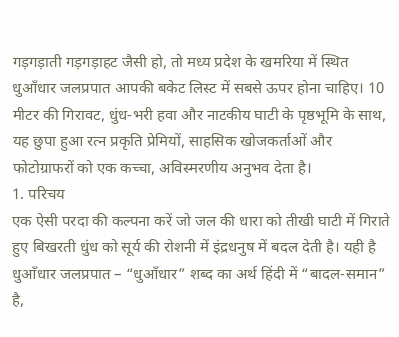गड़गड़ाती गड़गड़ाहट जैसी हो, तो मध्य प्रदेश के खमरिया में स्थित धुआँधार जलप्रपात आपकी बकेट लिस्ट में सबसे ऊपर होना चाहिए। 10 मीटर की गिरावट, धुंध‑भरी हवा और नाटकीय घाटी के पृष्ठभूमि के साथ, यह छुपा हुआ रत्न प्रकृति प्रेमियों, साहसिक खोजकर्ताओं और फोटोग्राफरों को एक कच्चा, अविस्मरणीय अनुभव देता है।
1. परिचय
एक ऐसी परदा की कल्पना करें जो जल की धारा को तीखी घाटी में गिराते हुए बिखरती धुंध को सूर्य की रोशनी में इंद्रधनुष में बदल देती है। यही है धुआँधार जलप्रपात – “धुआँधार” शब्द का अर्थ हिंदी में “बादल‑समान” है,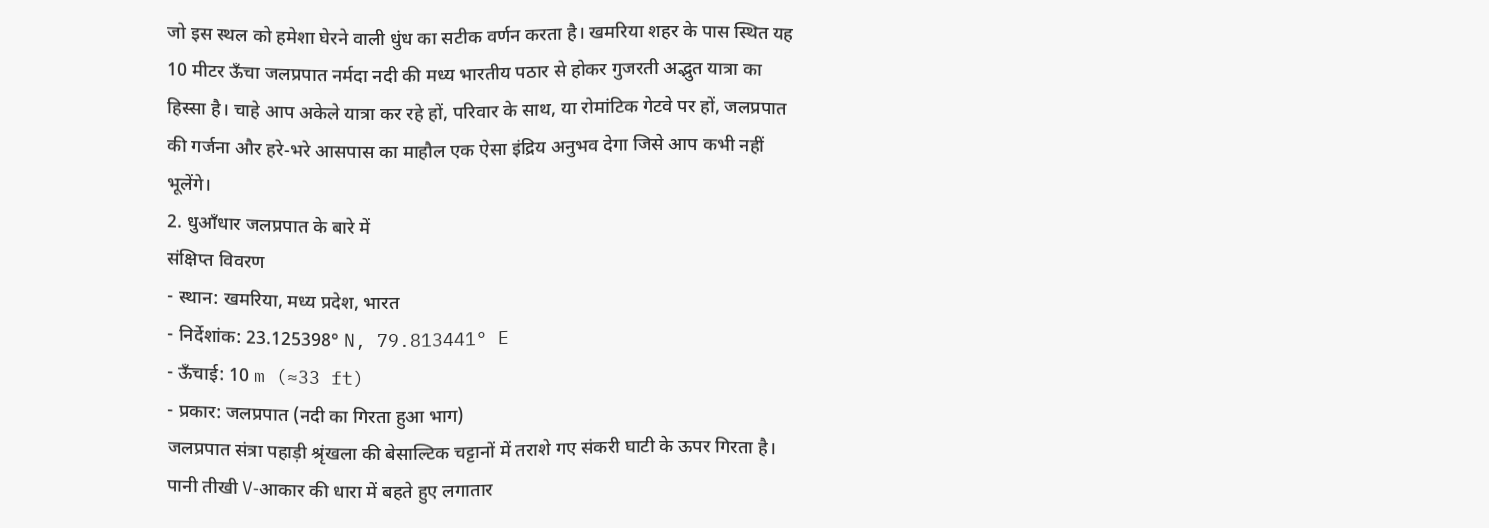जो इस स्थल को हमेशा घेरने वाली धुंध का सटीक वर्णन करता है। खमरिया शहर के पास स्थित यह 10 मीटर ऊँचा जलप्रपात नर्मदा नदी की मध्य भारतीय पठार से होकर गुजरती अद्भुत यात्रा का हिस्सा है। चाहे आप अकेले यात्रा कर रहे हों, परिवार के साथ, या रोमांटिक गेटवे पर हों, जलप्रपात की गर्जना और हरे‑भरे आसपास का माहौल एक ऐसा इंद्रिय अनुभव देगा जिसे आप कभी नहीं भूलेंगे।
2. धुआँधार जलप्रपात के बारे में
संक्षिप्त विवरण
- स्थान: खमरिया, मध्य प्रदेश, भारत
- निर्देशांक: 23.125398° N, 79.813441° E
- ऊँचाई: 10 m (≈33 ft)
- प्रकार: जलप्रपात (नदी का गिरता हुआ भाग)
जलप्रपात संत्रा पहाड़ी श्रृंखला की बेसाल्टिक चट्टानों में तराशे गए संकरी घाटी के ऊपर गिरता है। पानी तीखी V‑आकार की धारा में बहते हुए लगातार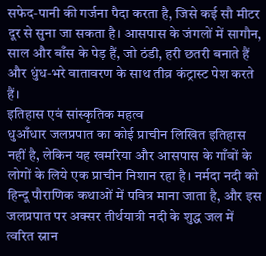सफेद‑पानी की गर्जना पैदा करता है, जिसे कई सौ मीटर दूर से सुना जा सकता है। आसपास के जंगलों में सागौन, साल और बाँस के पेड़ हैं, जो ठंडी, हरी छतरी बनाते हैं और धुंध‑भरे वातावरण के साथ तीव्र कंट्रास्ट पेश करते हैं।
इतिहास एवं सांस्कृतिक महत्व
धुआँधार जलप्रपात का कोई प्राचीन लिखित इतिहास नहीं है, लेकिन यह खमरिया और आसपास के गाँवों के लोगों के लिये एक प्राचीन निशान रहा है। नर्मदा नदी को हिन्दू पौराणिक कथाओं में पवित्र माना जाता है, और इस जलप्रपात पर अक्सर तीर्थयात्री नदी के शुद्ध जल में त्वरित स्नान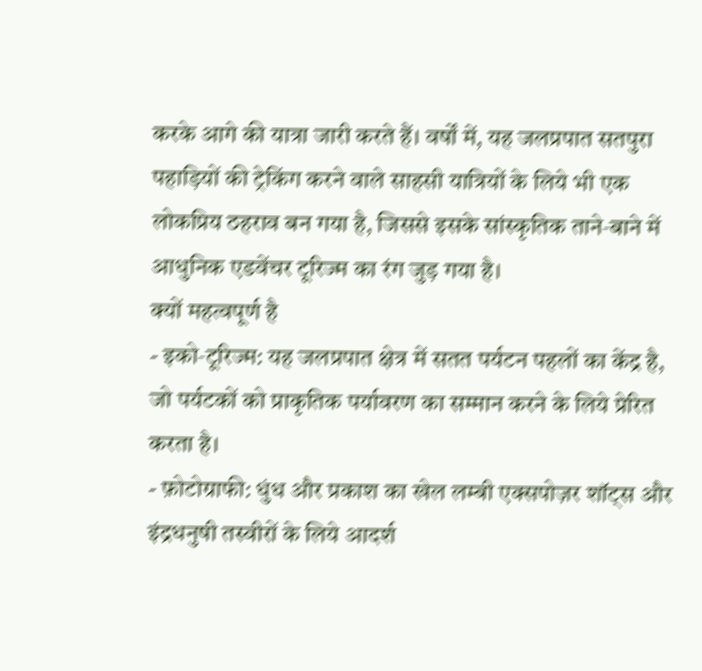करके आगे की यात्रा जारी करते हैं। वर्षों में, यह जलप्रपात सतपुरा पहाड़ियों की ट्रेकिंग करने वाले साहसी यात्रियों के लिये भी एक लोकप्रिय ठहराव बन गया है, जिससे इसके सांस्कृतिक ताने‑बाने में आधुनिक एडवेंचर टूरिज्म का रंग जुड़ गया है।
क्यों महत्वपूर्ण है
- इको‑टूरिज्म: यह जलप्रपात क्षेत्र में सतत पर्यटन पहलों का केंद्र है, जो पर्यटकों को प्राकृतिक पर्यावरण का सम्मान करने के लिये प्रेरित करता है।
- फ़ोटोग्राफी: धुंध और प्रकाश का खेल लम्बी एक्सपोज़र शॉट्स और इंद्रधनुषी तस्वीरों के लिये आदर्श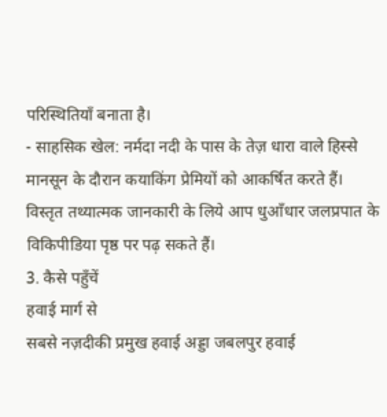परिस्थितियाँ बनाता है।
- साहसिक खेल: नर्मदा नदी के पास के तेज़ धारा वाले हिस्से मानसून के दौरान कयाकिंग प्रेमियों को आकर्षित करते हैं।
विस्तृत तथ्यात्मक जानकारी के लिये आप धुआँधार जलप्रपात के विकिपीडिया पृष्ठ पर पढ़ सकते हैं।
3. कैसे पहुँचें
हवाई मार्ग से
सबसे नज़दीकी प्रमुख हवाई अड्डा जबलपुर हवाई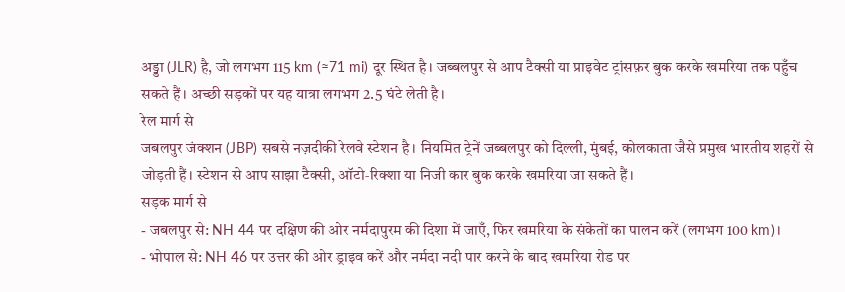अड्डा (JLR) है, जो लगभग 115 km (≈71 mi) दूर स्थित है। जब्बलपुर से आप टैक्सी या प्राइवेट ट्रांसफ़र बुक करके खमरिया तक पहुँच सकते हैं। अच्छी सड़कों पर यह यात्रा लगभग 2.5 घंटे लेती है।
रेल मार्ग से
जबलपुर जंक्शन (JBP) सबसे नज़दीकी रेलवे स्टेशन है। नियमित ट्रेनें जब्बलपुर को दिल्ली, मुंबई, कोलकाता जैसे प्रमुख भारतीय शहरों से जोड़ती हैं। स्टेशन से आप साझा टैक्सी, ऑटो‑रिक्शा या निजी कार बुक करके खमरिया जा सकते हैं।
सड़क मार्ग से
- जबलपुर से: NH 44 पर दक्षिण की ओर नर्मदापुरम की दिशा में जाएँ, फिर खमरिया के संकेतों का पालन करें (लगभग 100 km)।
- भोपाल से: NH 46 पर उत्तर की ओर ड्राइव करें और नर्मदा नदी पार करने के बाद खमरिया रोड पर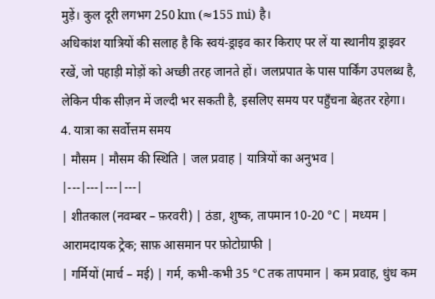मुड़ें। कुल दूरी लगभग 250 km (≈155 mi) है।
अधिकांश यात्रियों की सलाह है कि स्वयं‑ड्राइव कार किराए पर लें या स्थानीय ड्राइवर रखें, जो पहाड़ी मोड़ों को अच्छी तरह जानते हों। जलप्रपात के पास पार्किंग उपलब्ध है, लेकिन पीक सीज़न में जल्दी भर सकती है, इसलिए समय पर पहुँचना बेहतर रहेगा।
4. यात्रा का सर्वोत्तम समय
| मौसम | मौसम की स्थिति | जल प्रवाह | यात्रियों का अनुभव |
|---|---|---|---|
| शीतकाल (नवम्बर – फ़रवरी) | ठंडा, शुष्क, तापमान 10‑20 °C | मध्यम | आरामदायक ट्रेक; साफ़ आसमान पर फ़ोटोग्राफी |
| गर्मियों (मार्च – मई) | गर्म, कभी‑कभी 35 °C तक तापमान | कम प्रवाह, धुंध कम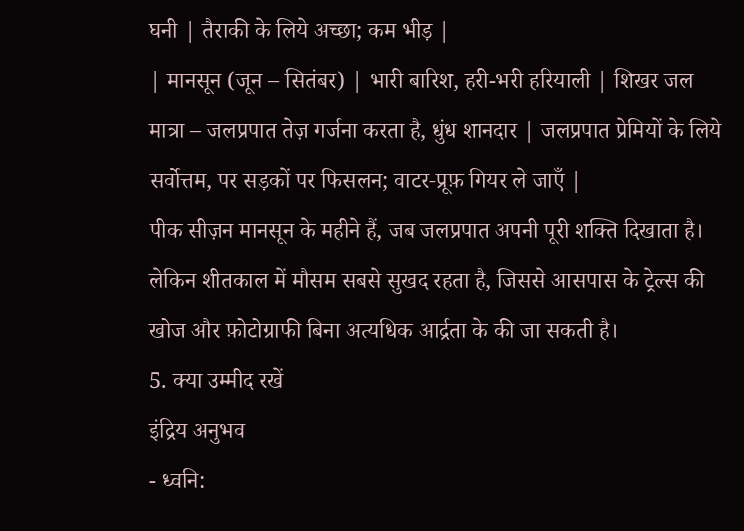घनी | तैराकी के लिये अच्छा; कम भीड़ |
| मानसून (जून – सितंबर) | भारी बारिश, हरी-भरी हरियाली | शिखर जल मात्रा – जलप्रपात तेज़ गर्जना करता है, धुंध शानदार | जलप्रपात प्रेमियों के लिये सर्वोत्तम, पर सड़कों पर फिसलन; वाटर‑प्रूफ़ गियर ले जाएँ |
पीक सीज़न मानसून के महीने हैं, जब जलप्रपात अपनी पूरी शक्ति दिखाता है। लेकिन शीतकाल में मौसम सबसे सुखद रहता है, जिससे आसपास के ट्रेल्स की खोज और फ़ोटोग्राफी बिना अत्यधिक आर्द्रता के की जा सकती है।
5. क्या उम्मीद रखें
इंद्रिय अनुभव
- ध्वनि: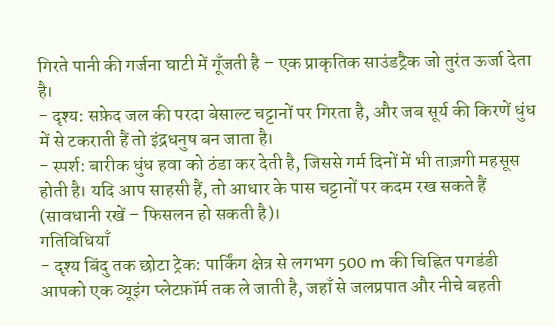गिरते पानी की गर्जना घाटी में गूँजती है – एक प्राकृतिक साउंडट्रैक जो तुरंत ऊर्जा देता है।
- दृश्य: सफ़ेद जल की परदा बेसाल्ट चट्टानों पर गिरता है, और जब सूर्य की किरणें धुंध में से टकराती हैं तो इंद्रधनुष बन जाता है।
- स्पर्श: बारीक धुंध हवा को ठंडा कर देती है, जिससे गर्म दिनों में भी ताज़गी महसूस होती है। यदि आप साहसी हैं, तो आधार के पास चट्टानों पर कदम रख सकते हैं (सावधानी रखें – फिसलन हो सकती है)।
गतिविधियाँ
- दृश्य बिंदु तक छोटा ट्रेक: पार्किंग क्षेत्र से लगभग 500 m की चिह्नित पगडंडी आपको एक व्यूइंग प्लेटफ़ॉर्म तक ले जाती है, जहाँ से जलप्रपात और नीचे बहती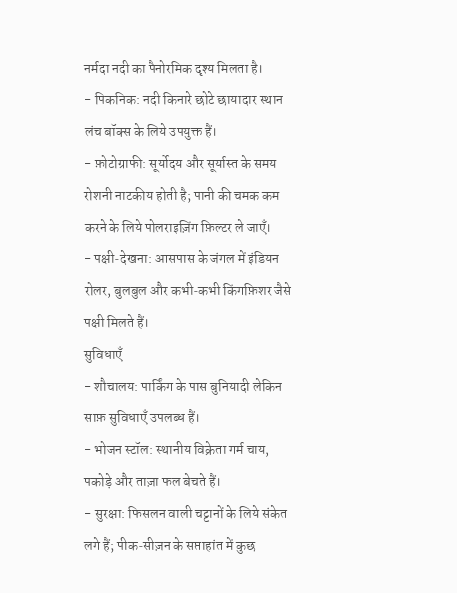नर्मदा नदी का पैनोरमिक दृश्य मिलता है।
- पिकनिक: नदी किनारे छोटे छायादार स्थान लंच बॉक्स के लिये उपयुक्त हैं।
- फ़ोटोग्राफी: सूर्योदय और सूर्यास्त के समय रोशनी नाटकीय होती है; पानी की चमक कम करने के लिये पोलराइज़िंग फ़िल्टर ले जाएँ।
- पक्षी‑देखना: आसपास के जंगल में इंडियन रोलर, बुलबुल और कभी‑कभी किंगफ़िशर जैसे पक्षी मिलते हैं।
सुविधाएँ
- शौचालय: पार्किंग के पास बुनियादी लेकिन साफ़ सुविधाएँ उपलब्ध हैं।
- भोजन स्टॉल: स्थानीय विक्रेता गर्म चाय, पकोड़े और ताज़ा फल बेचते हैं।
- सुरक्षा: फिसलन वाली चट्टानों के लिये संकेत लगे हैं; पीक‑सीज़न के सप्ताहांत में कुछ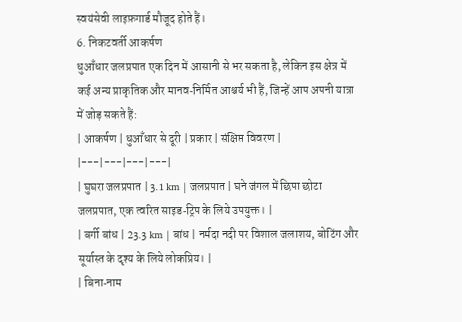स्वयंसेवी लाइफ़गार्ड मौजूद होते हैं।
6. निकटवर्ती आकर्षण
धुआँधार जलप्रपात एक दिन में आसानी से भर सकता है, लेकिन इस क्षेत्र में कई अन्य प्राकृतिक और मानव‑निर्मित आश्चर्य भी हैं, जिन्हें आप अपनी यात्रा में जोड़ सकते हैं:
| आकर्षण | धुआँधार से दूरी | प्रकार | संक्षिप्त विवरण |
|---|---|---|---|
| घुघरा जलप्रपात | 3.1 km | जलप्रपात | घने जंगल में छिपा छोटा जलप्रपात, एक त्वरित साइड‑ट्रिप के लिये उपयुक्त। |
| बर्गी बांध | 23.3 km | बांध | नर्मदा नदी पर विशाल जलाशय, बोटिंग और सूर्यास्त के दृश्य के लिये लोकप्रिय। |
| बिना‑नाम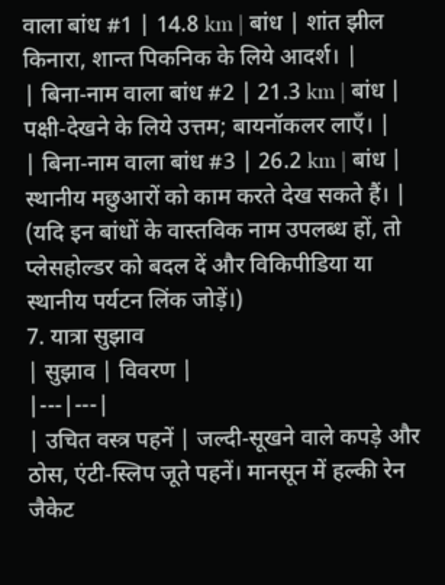वाला बांध #1 | 14.8 km | बांध | शांत झील किनारा, शान्त पिकनिक के लिये आदर्श। |
| बिना‑नाम वाला बांध #2 | 21.3 km | बांध | पक्षी‑देखने के लिये उत्तम; बायनॉकलर लाएँ। |
| बिना‑नाम वाला बांध #3 | 26.2 km | बांध | स्थानीय मछुआरों को काम करते देख सकते हैं। |
(यदि इन बांधों के वास्तविक नाम उपलब्ध हों, तो प्लेसहोल्डर को बदल दें और विकिपीडिया या स्थानीय पर्यटन लिंक जोड़ें।)
7. यात्रा सुझाव
| सुझाव | विवरण |
|---|---|
| उचित वस्त्र पहनें | जल्दी‑सूखने वाले कपड़े और ठोस, एंटी‑स्लिप जूते पहनें। मानसून में हल्की रेन जैकेट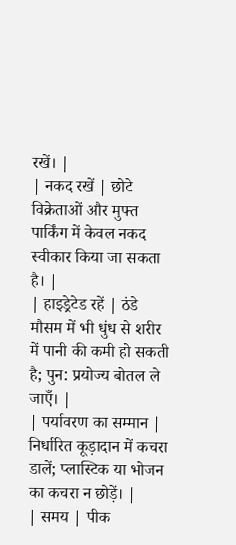रखें। |
| नकद रखें | छोटे विक्रेताओं और मुफ्त पार्किंग में केवल नकद स्वीकार किया जा सकता है। |
| हाइड्रेटेड रहें | ठंडे मौसम में भी धुंध से शरीर में पानी की कमी हो सकती है; पुन: प्रयोज्य बोतल ले जाएँ। |
| पर्यावरण का सम्मान | निर्धारित कूड़ादान में कचरा डालें; प्लास्टिक या भोजन का कचरा न छोड़ें। |
| समय | पीक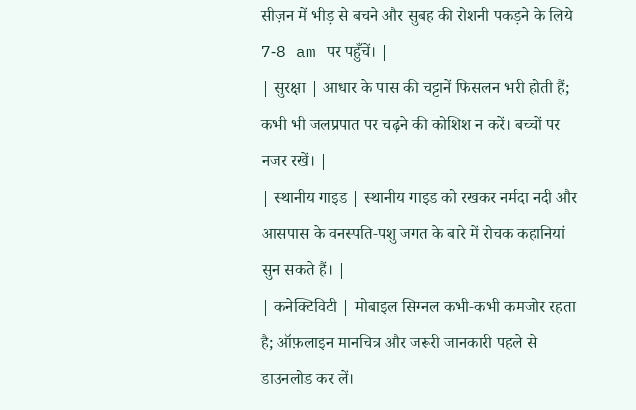सीज़न में भीड़ से बचने और सुबह की रोशनी पकड़ने के लिये 7‑8 am पर पहुँचें। |
| सुरक्षा | आधार के पास की चट्टानें फिसलन भरी होती हैं; कभी भी जलप्रपात पर चढ़ने की कोशिश न करें। बच्चों पर नजर रखें। |
| स्थानीय गाइड | स्थानीय गाइड को रखकर नर्मदा नदी और आसपास के वनस्पति‑पशु जगत के बारे में रोचक कहानियां सुन सकते हैं। |
| कनेक्टिविटी | मोबाइल सिग्नल कभी‑कभी कमजोर रहता है; ऑफ़लाइन मानचित्र और जरूरी जानकारी पहले से डाउनलोड कर लें।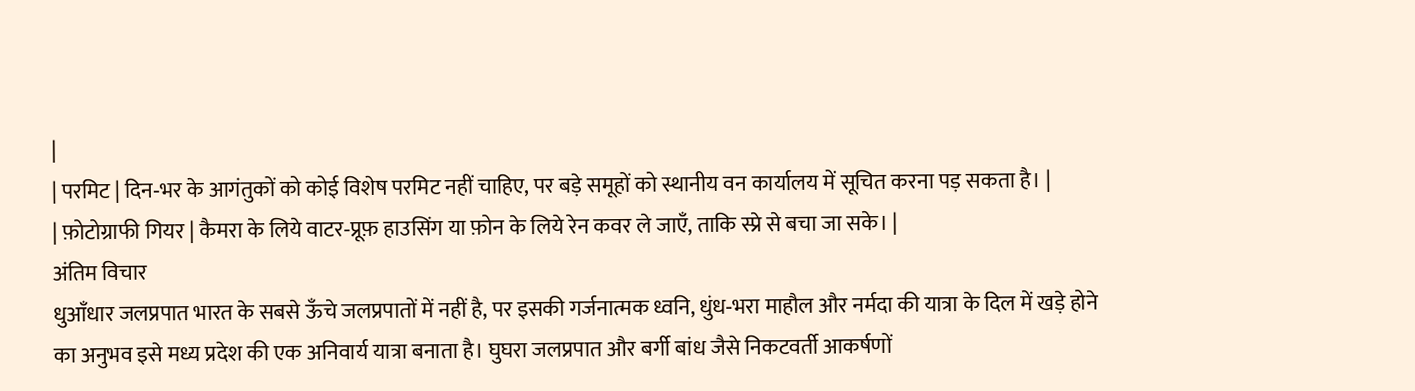|
| परमिट | दिन‑भर के आगंतुकों को कोई विशेष परमिट नहीं चाहिए, पर बड़े समूहों को स्थानीय वन कार्यालय में सूचित करना पड़ सकता है। |
| फ़ोटोग्राफी गियर | कैमरा के लिये वाटर‑प्रूफ़ हाउसिंग या फ़ोन के लिये रेन कवर ले जाएँ, ताकि स्प्रे से बचा जा सके। |
अंतिम विचार
धुआँधार जलप्रपात भारत के सबसे ऊँचे जलप्रपातों में नहीं है, पर इसकी गर्जनात्मक ध्वनि, धुंध‑भरा माहौल और नर्मदा की यात्रा के दिल में खड़े होने का अनुभव इसे मध्य प्रदेश की एक अनिवार्य यात्रा बनाता है। घुघरा जलप्रपात और बर्गी बांध जैसे निकटवर्ती आकर्षणों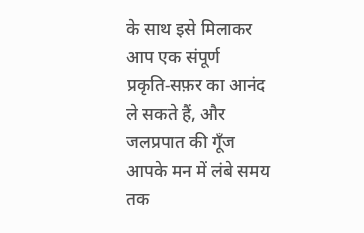के साथ इसे मिलाकर आप एक संपूर्ण प्रकृति‑सफ़र का आनंद ले सकते हैं, और जलप्रपात की गूँज आपके मन में लंबे समय तक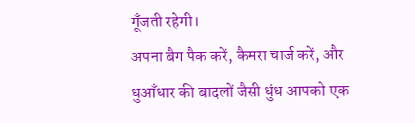गूँजती रहेगी।
अपना बैग पैक करें, कैमरा चार्ज करें, और धुआँधार की बादलों जैसी धुंध आपको एक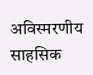अविस्मरणीय साहसिक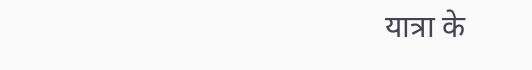यात्रा के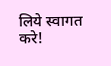लिये स्वागत करे!